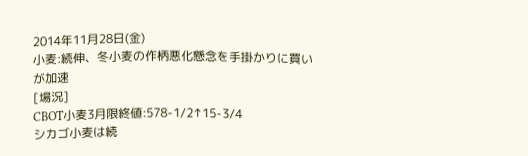2014年11月28日(金)
小麦:続伸、冬小麦の作柄悪化懸念を手掛かりに買いが加速
[場況]
CBOT小麦3月限終値:578-1/2↑15-3/4
シカゴ小麦は続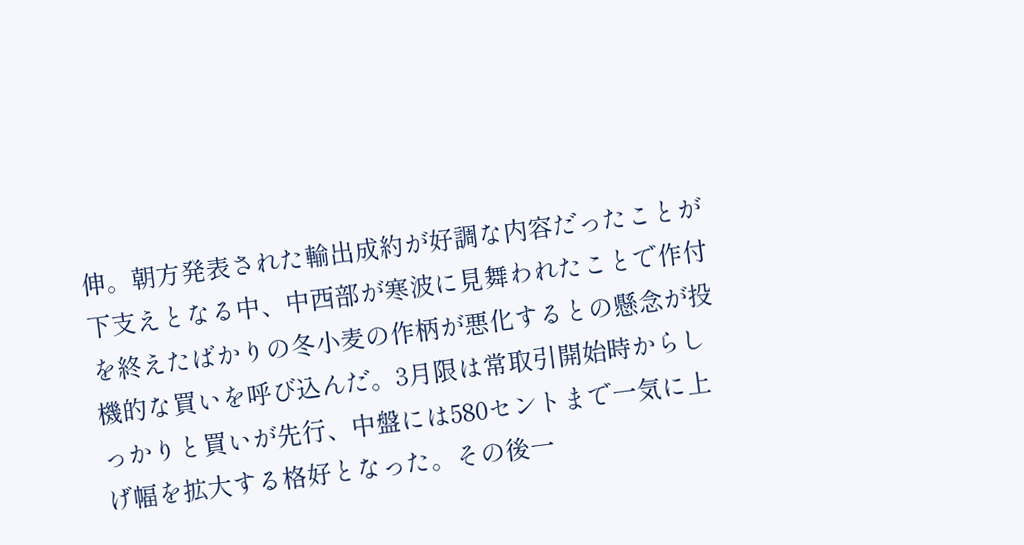伸。朝方発表された輸出成約が好調な内容だったことが下支えとなる中、中西部が寒波に見舞われたことで作付を終えたばかりの冬小麦の作柄が悪化するとの懸念が投機的な買いを呼び込んだ。3月限は常取引開始時からしっかりと買いが先行、中盤には580セントまで一気に上げ幅を拡大する格好となった。その後一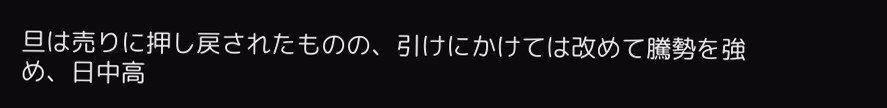旦は売りに押し戻されたものの、引けにかけては改めて騰勢を強め、日中高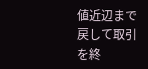値近辺まで戻して取引を終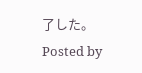了した。
Posted by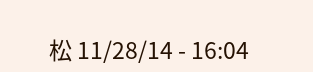松 11/28/14 - 16:04